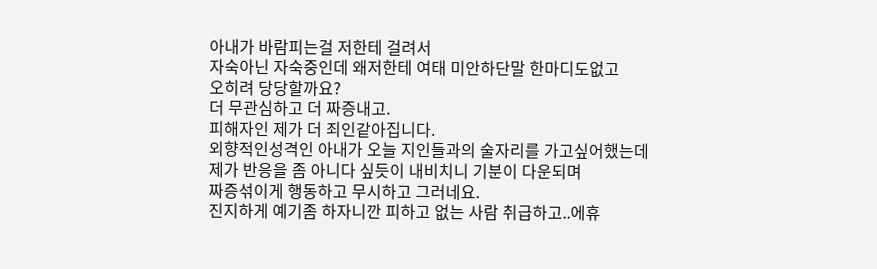아내가 바람피는걸 저한테 걸려서
자숙아닌 자숙중인데 왜저한테 여태 미안하단말 한마디도없고
오히려 당당할까요?
더 무관심하고 더 짜증내고.
피해자인 제가 더 죄인같아집니다.
외향적인성격인 아내가 오늘 지인들과의 술자리를 가고싶어했는데
제가 반응을 좀 아니다 싶듯이 내비치니 기분이 다운되며
짜증섞이게 행동하고 무시하고 그러네요.
진지하게 예기좀 하자니깐 피하고 없는 사람 취급하고..에휴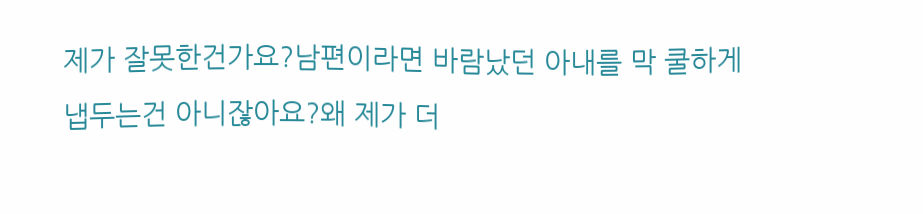제가 잘못한건가요?남편이라면 바람났던 아내를 막 쿨하게
냅두는건 아니잖아요?왜 제가 더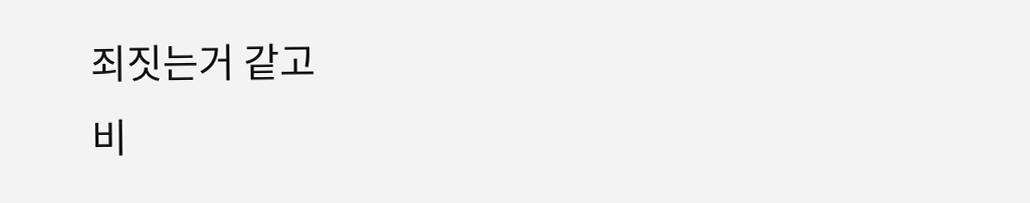죄짓는거 같고
비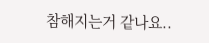참해지는거 같나요..